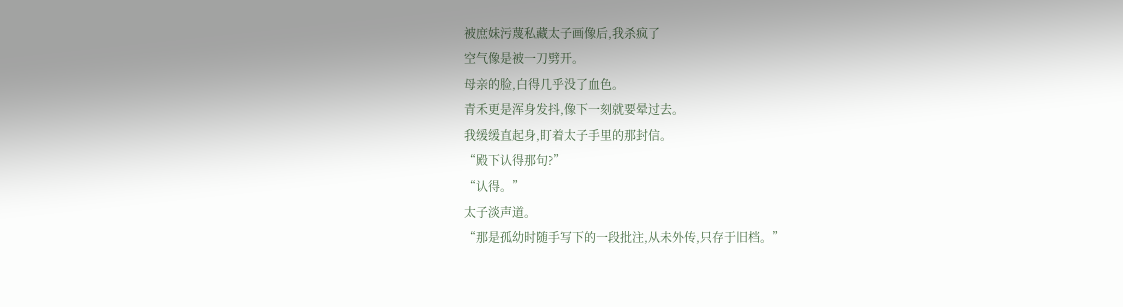被庶妹污蔑私藏太子画像后,我杀疯了
空气像是被一刀劈开。
母亲的脸,白得几乎没了血色。
青禾更是浑身发抖,像下一刻就要晕过去。
我缓缓直起身,盯着太子手里的那封信。
“殿下认得那句?”
“认得。”
太子淡声道。
“那是孤幼时随手写下的一段批注,从未外传,只存于旧档。”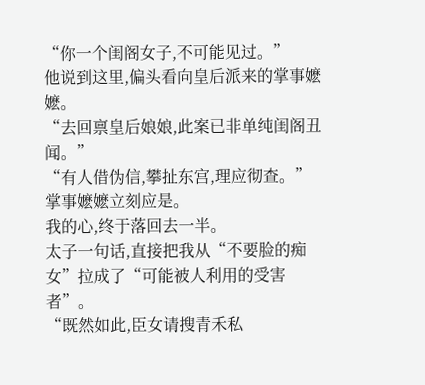“你一个闺阁女子,不可能见过。”
他说到这里,偏头看向皇后派来的掌事嬷嬷。
“去回禀皇后娘娘,此案已非单纯闺阁丑闻。”
“有人借伪信,攀扯东宫,理应彻查。”
掌事嬷嬷立刻应是。
我的心,终于落回去一半。
太子一句话,直接把我从“不要脸的痴女”拉成了“可能被人利用的受害者”。
“既然如此,臣女请搜青禾私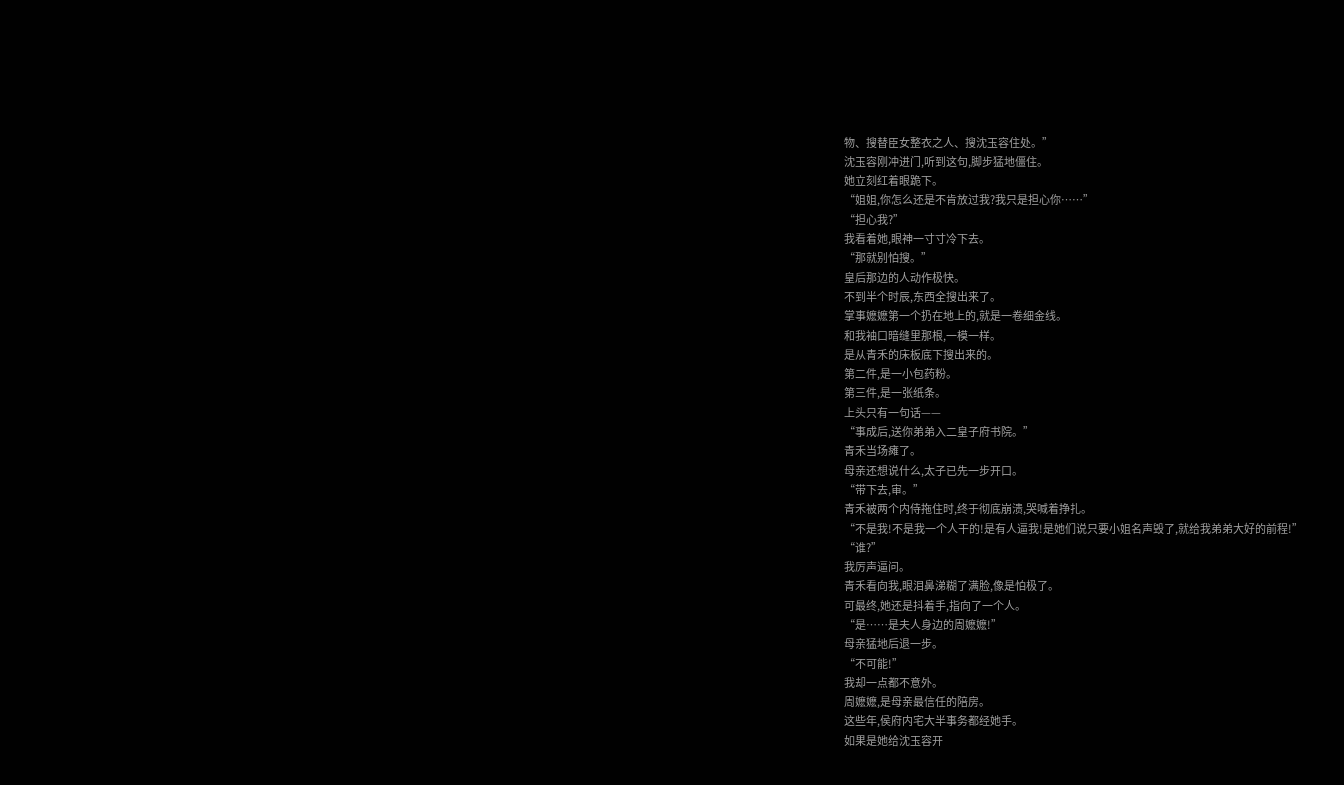物、搜替臣女整衣之人、搜沈玉容住处。”
沈玉容刚冲进门,听到这句,脚步猛地僵住。
她立刻红着眼跪下。
“姐姐,你怎么还是不肯放过我?我只是担心你……”
“担心我?”
我看着她,眼神一寸寸冷下去。
“那就别怕搜。”
皇后那边的人动作极快。
不到半个时辰,东西全搜出来了。
掌事嬷嬷第一个扔在地上的,就是一卷细金线。
和我袖口暗缝里那根,一模一样。
是从青禾的床板底下搜出来的。
第二件,是一小包药粉。
第三件,是一张纸条。
上头只有一句话——
“事成后,送你弟弟入二皇子府书院。”
青禾当场瘫了。
母亲还想说什么,太子已先一步开口。
“带下去,审。”
青禾被两个内侍拖住时,终于彻底崩溃,哭喊着挣扎。
“不是我!不是我一个人干的!是有人逼我!是她们说只要小姐名声毁了,就给我弟弟大好的前程!”
“谁?”
我厉声逼问。
青禾看向我,眼泪鼻涕糊了满脸,像是怕极了。
可最终,她还是抖着手,指向了一个人。
“是……是夫人身边的周嬷嬷!”
母亲猛地后退一步。
“不可能!”
我却一点都不意外。
周嬷嬷,是母亲最信任的陪房。
这些年,侯府内宅大半事务都经她手。
如果是她给沈玉容开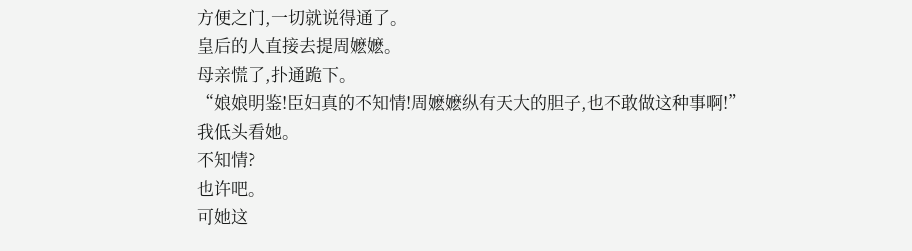方便之门,一切就说得通了。
皇后的人直接去提周嬷嬷。
母亲慌了,扑通跪下。
“娘娘明鉴!臣妇真的不知情!周嬷嬷纵有天大的胆子,也不敢做这种事啊!”
我低头看她。
不知情?
也许吧。
可她这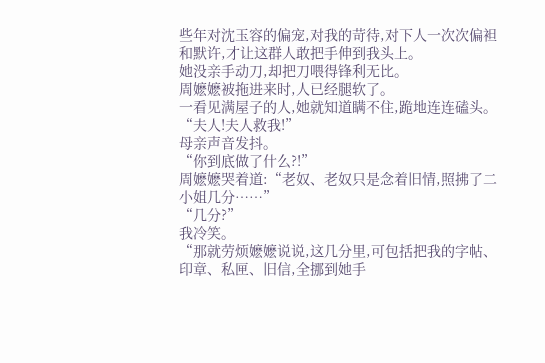些年对沈玉容的偏宠,对我的苛待,对下人一次次偏袒和默许,才让这群人敢把手伸到我头上。
她没亲手动刀,却把刀喂得锋利无比。
周嬷嬷被拖进来时,人已经腿软了。
一看见满屋子的人,她就知道瞒不住,跪地连连磕头。
“夫人!夫人救我!”
母亲声音发抖。
“你到底做了什么?!”
周嬷嬷哭着道:“老奴、老奴只是念着旧情,照拂了二小姐几分……”
“几分?”
我冷笑。
“那就劳烦嬷嬷说说,这几分里,可包括把我的字帖、印章、私匣、旧信,全挪到她手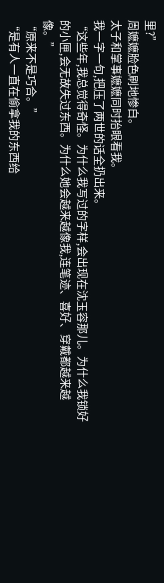里?”
周嬷嬷脸色刷地惨白。
太子和掌事嬷嬷同时抬眼看我。
我一字一句,把压了两世的话全扔出来。
“这些年,我总觉得奇怪。为什么我写过的字样,会出现在沈玉容那儿。为什么我锁好的小匣,会无故失过东西。为什么她会越来越像我,连笔迹、喜好、穿戴都越来越像。”
“原来不是巧合。”
“是有人一直在偷拿我的东西给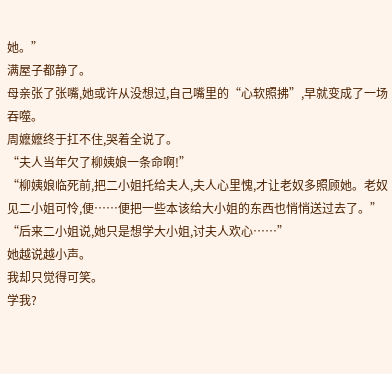她。”
满屋子都静了。
母亲张了张嘴,她或许从没想过,自己嘴里的“心软照拂”,早就变成了一场吞噬。
周嬷嬷终于扛不住,哭着全说了。
“夫人当年欠了柳姨娘一条命啊!”
“柳姨娘临死前,把二小姐托给夫人,夫人心里愧,才让老奴多照顾她。老奴见二小姐可怜,便……便把一些本该给大小姐的东西也悄悄送过去了。”
“后来二小姐说,她只是想学大小姐,讨夫人欢心……”
她越说越小声。
我却只觉得可笑。
学我?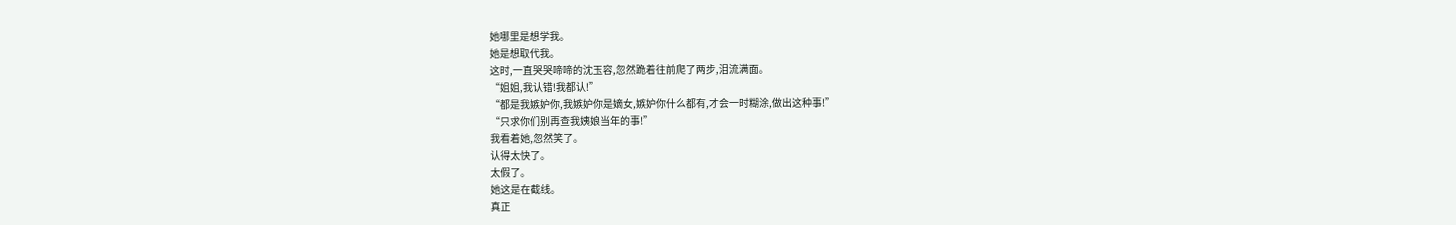她哪里是想学我。
她是想取代我。
这时,一直哭哭啼啼的沈玉容,忽然跪着往前爬了两步,泪流满面。
“姐姐,我认错!我都认!”
“都是我嫉妒你,我嫉妒你是嫡女,嫉妒你什么都有,才会一时糊涂,做出这种事!”
“只求你们别再查我姨娘当年的事!”
我看着她,忽然笑了。
认得太快了。
太假了。
她这是在截线。
真正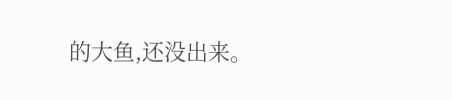的大鱼,还没出来。